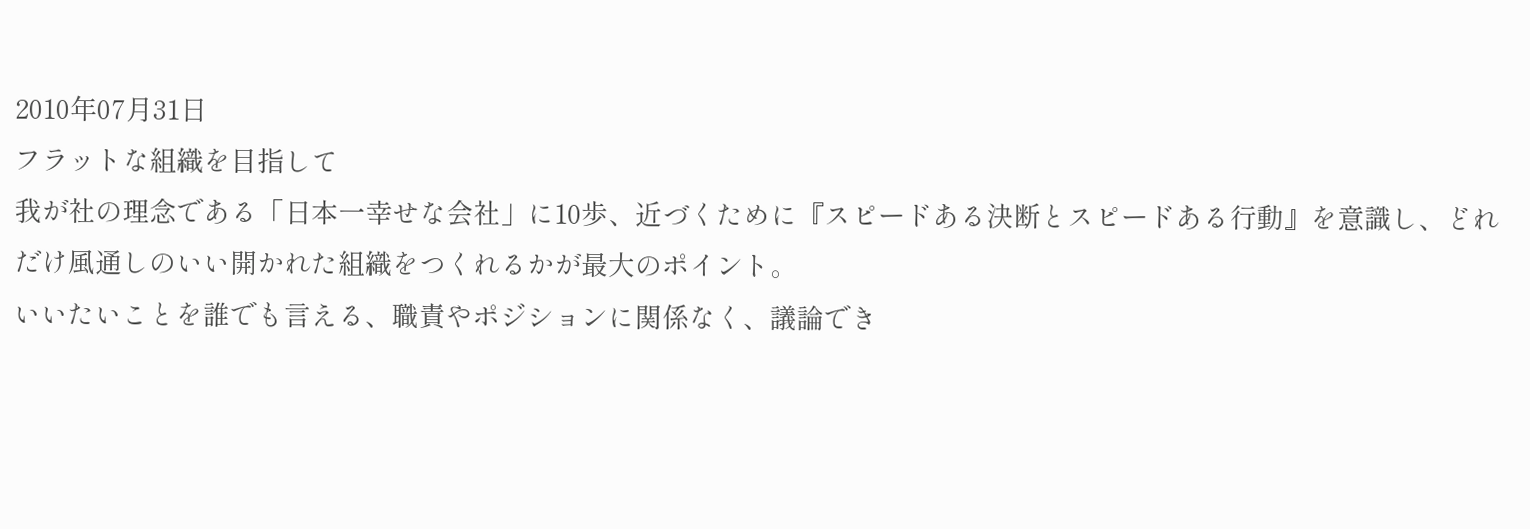2010年07月31日
フラットな組織を目指して
我が社の理念である「日本一幸せな会社」に10歩、近づくために『スピードある決断とスピードある行動』を意識し、どれだけ風通しのいい開かれた組織をつくれるかが最大のポイント。
いいたいことを誰でも言える、職責やポジションに関係なく、議論でき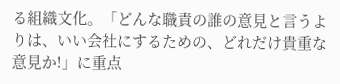る組織文化。「どんな職責の誰の意見と言うよりは、いい会社にするための、どれだけ貴重な意見か!」に重点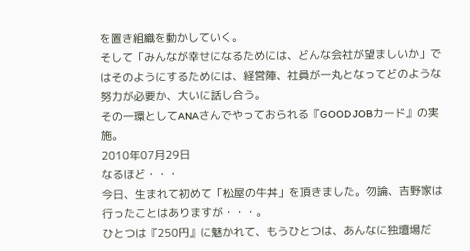を置き組織を動かしていく。
そして「みんなが幸せになるためには、どんな会社が望ましいか」ではそのようにするためには、経営陣、社員が一丸となってどのような努力が必要か、大いに話し合う。
その一環としてANAさんでやっておられる『GOOD JOBカード』の実施。
2010年07月29日
なるほど・・・
今日、生まれて初めて「松屋の牛丼」を頂きました。勿論、吉野家は行ったことはありますが・・・。
ひとつは『250円』に魅かれて、もうひとつは、あんなに独壇場だ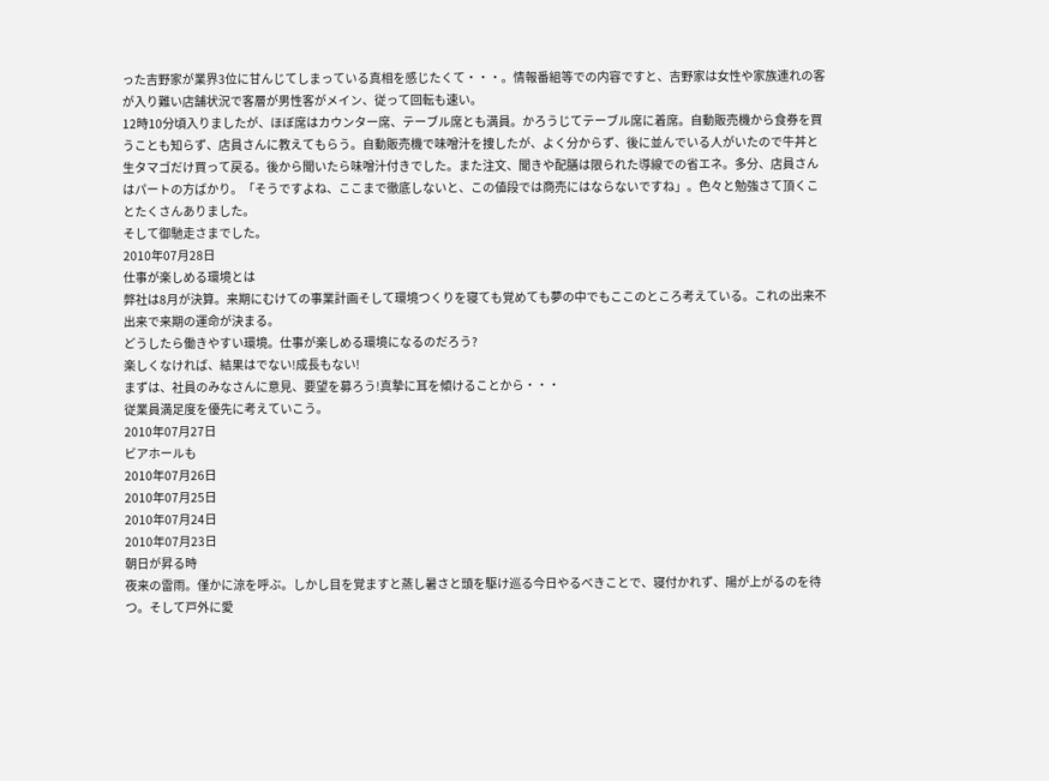った吉野家が業界3位に甘んじてしまっている真相を感じたくて・・・。情報番組等での内容ですと、吉野家は女性や家族連れの客が入り難い店舗状況で客層が男性客がメイン、従って回転も速い。
12時10分頃入りましたが、ほぼ席はカウンター席、テーブル席とも満員。かろうじてテーブル席に着席。自動販売機から食券を買うことも知らず、店員さんに教えてもらう。自動販売機で味噌汁を捜したが、よく分からず、後に並んでいる人がいたので牛丼と生タマゴだけ買って戻る。後から聞いたら味噌汁付きでした。また注文、聞きや配膳は限られた導線での省エネ。多分、店員さんはパートの方ばかり。「そうですよね、ここまで徹底しないと、この値段では商売にはならないですね」。色々と勉強さて頂くことたくさんありました。
そして御馳走さまでした。
2010年07月28日
仕事が楽しめる環境とは
弊社は8月が決算。来期にむけての事業計画そして環境つくりを寝ても覚めても夢の中でもここのところ考えている。これの出来不出来で来期の運命が決まる。
どうしたら働きやすい環境。仕事が楽しめる環境になるのだろう?
楽しくなければ、結果はでない!成長もない!
まずは、社員のみなさんに意見、要望を募ろう!真摯に耳を傾けることから・・・
従業員満足度を優先に考えていこう。
2010年07月27日
ビアホールも
2010年07月26日
2010年07月25日
2010年07月24日
2010年07月23日
朝日が昇る時
夜来の雷雨。僅かに涼を呼ぶ。しかし目を覚ますと蒸し暑さと頭を駆け巡る今日やるべきことで、寝付かれず、陽が上がるのを待つ。そして戸外に愛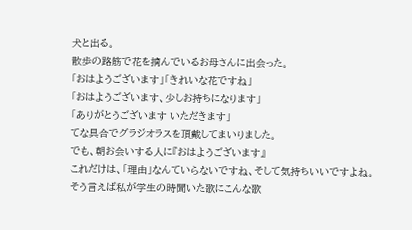犬と出る。
散歩の路筋で花を摘んでいるお母さんに出会った。
「おはようございます」「きれいな花ですね」
「おはようございます、少しお持ちになります」
「ありがとうございます いただきます」
てな具合でグラジオラスを頂戴してまいりました。
でも、朝お会いする人に『おはようございます』
これだけは、「理由」なんていらないですね、そして気持ちいいですよね。
そう言えば私が学生の時聞いた歌にこんな歌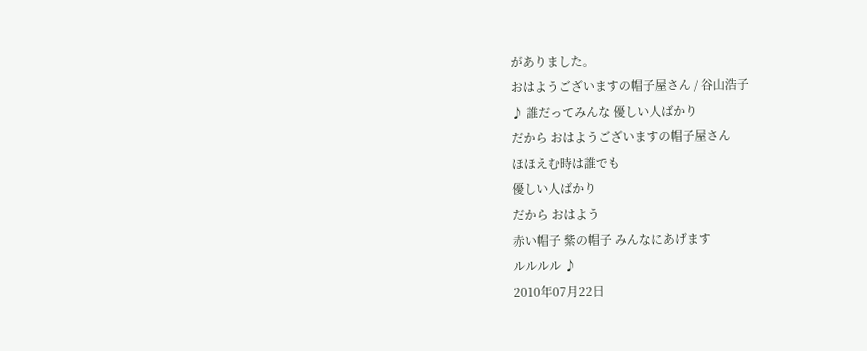がありました。
おはようございますの帽子屋さん / 谷山浩子
♪ 誰だってみんな 優しい人ばかり
だから おはようございますの帽子屋さん
ほほえむ時は誰でも
優しい人ばかり
だから おはよう
赤い帽子 紫の帽子 みんなにあげます
ルルルル ♪
2010年07月22日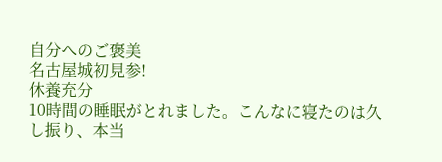自分へのご褒美
名古屋城初見参!
休養充分
10時間の睡眠がとれました。こんなに寝たのは久し振り、本当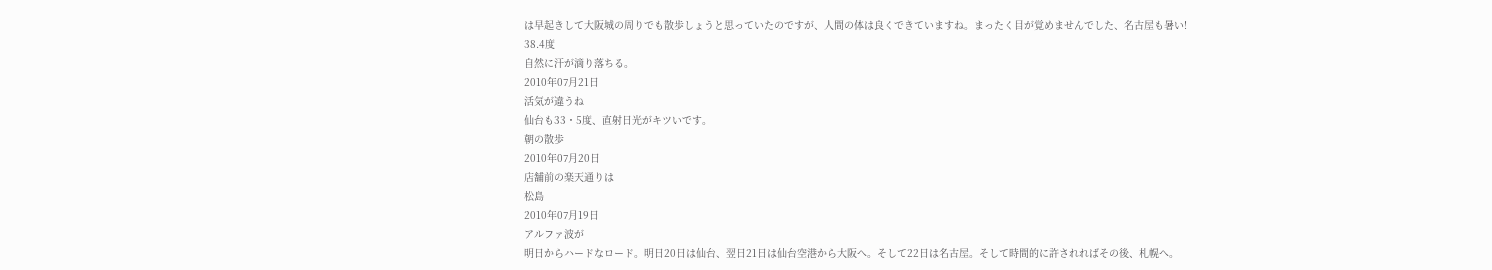は早起きして大阪城の周りでも散歩しょうと思っていたのですが、人間の体は良くできていますね。まったく目が覚めませんでした、名古屋も暑い!
38.4度
自然に汗が滴り落ちる。
2010年07月21日
活気が違うね
仙台も33・5度、直射日光がキツいです。
朝の散歩
2010年07月20日
店舗前の楽天通りは
松島
2010年07月19日
アルファ波が
明日からハードなロード。明日20日は仙台、翌日21日は仙台空港から大阪へ。そして22日は名古屋。そして時間的に許されればその後、札幌へ。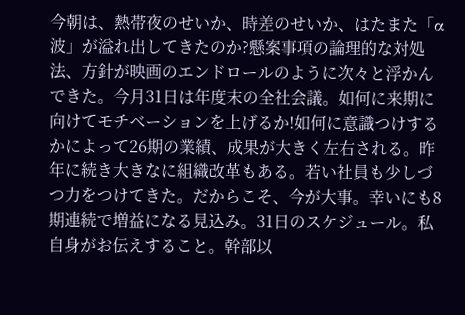今朝は、熱帯夜のせいか、時差のせいか、はたまた「α波」が溢れ出してきたのか?懸案事項の論理的な対処法、方針が映画のエンドロールのように次々と浮かんできた。今月31日は年度末の全社会議。如何に来期に向けてモチベーションを上げるか!如何に意識つけするかによって26期の業績、成果が大きく左右される。昨年に続き大きなに組織改革もある。若い社員も少しづつ力をつけてきた。だからこそ、今が大事。幸いにも8期連続で増益になる見込み。31日のスケジュール。私自身がお伝えすること。幹部以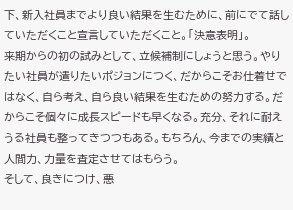下、新入社員までより良い結果を生むために、前にでて話していただくこと宣言していただくこと。「決意表明」。
来期からの初の試みとして、立候補制にしょうと思う。やりたい社員が遣りたいポジョンにつく、だからこそお仕着せではなく、自ら考え、自ら良い結果を生むための努力する。だからこそ個々に成長スピードも早くなる。充分、それに耐えうる社員も整ってきつつもある。もちろん、今までの実績と人間力、力量を査定させてはもらう。
そして、良きにつけ、悪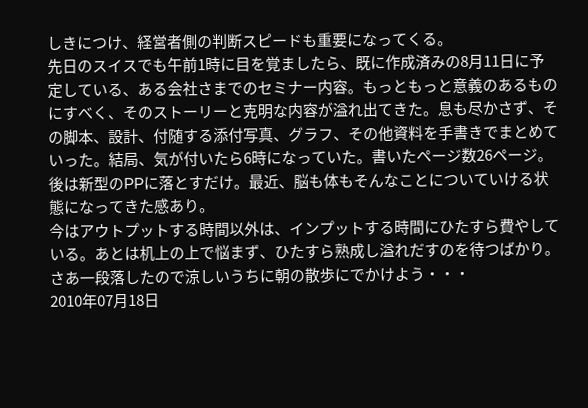しきにつけ、経営者側の判断スピードも重要になってくる。
先日のスイスでも午前1時に目を覚ましたら、既に作成済みの8月11日に予定している、ある会社さまでのセミナー内容。もっともっと意義のあるものにすべく、そのストーリーと克明な内容が溢れ出てきた。息も尽かさず、その脚本、設計、付随する添付写真、グラフ、その他資料を手書きでまとめていった。結局、気が付いたら6時になっていた。書いたページ数26ページ。後は新型のPPに落とすだけ。最近、脳も体もそんなことについていける状態になってきた感あり。
今はアウトプットする時間以外は、インプットする時間にひたすら費やしている。あとは机上の上で悩まず、ひたすら熟成し溢れだすのを待つばかり。
さあ一段落したので涼しいうちに朝の散歩にでかけよう・・・
2010年07月18日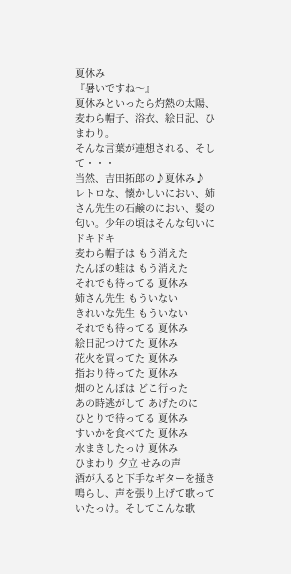夏休み
『暑いですね〜』
夏休みといったら灼熱の太陽、麦わら帽子、浴衣、絵日記、ひまわり。
そんな言葉が連想される、そして・・・
当然、吉田拓郎の♪夏休み♪
レトロな、懐かしいにおい、姉さん先生の石鹸のにおい、髪の匂い。少年の頃はそんな匂いにドキドキ
麦わら帽子は もう消えた
たんぼの蛙は もう消えた
それでも待ってる 夏休み
姉さん先生 もういない
きれいな先生 もういない
それでも待ってる 夏休み
絵日記つけてた 夏休み
花火を買ってた 夏休み
指おり待ってた 夏休み
畑のとんぼは どこ行った
あの時逃がして あげたのに
ひとりで待ってる 夏休み
すいかを食べてた 夏休み
水まきしたっけ 夏休み
ひまわり 夕立 せみの声
酒が入ると下手なギターを掻き鳴らし、声を張り上げて歌っていたっけ。そしてこんな歌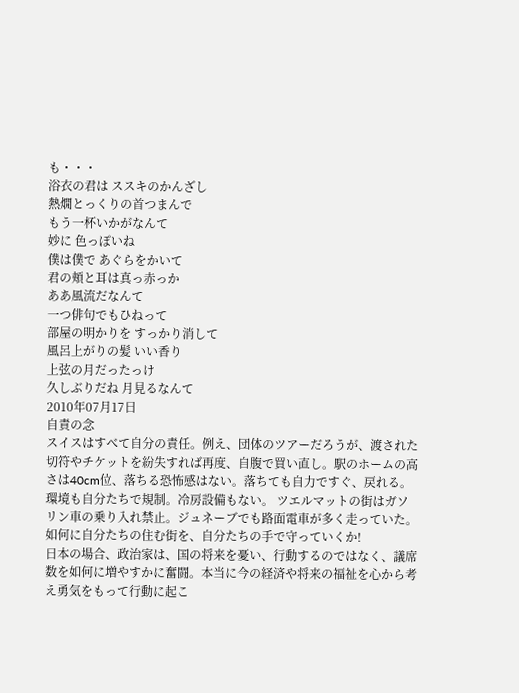も・・・
浴衣の君は ススキのかんざし
熱燗とっくりの首つまんで
もう一杯いかがなんて
妙に 色っぽいね
僕は僕で あぐらをかいて
君の頬と耳は真っ赤っか
ああ風流だなんて
一つ俳句でもひねって
部屋の明かりを すっかり消して
風呂上がりの髪 いい香り
上弦の月だったっけ
久しぶりだね 月見るなんて
2010年07月17日
自責の念
スイスはすべて自分の責任。例え、団体のツアーだろうが、渡された切符やチケットを紛失すれば再度、自腹で買い直し。駅のホームの高さは40cm位、落ちる恐怖感はない。落ちても自力ですぐ、戻れる。環境も自分たちで規制。冷房設備もない。 ツエルマットの街はガソリン車の乗り入れ禁止。ジュネーブでも路面電車が多く走っていた。如何に自分たちの住む街を、自分たちの手で守っていくか!
日本の場合、政治家は、国の将来を憂い、行動するのではなく、議席数を如何に増やすかに奮闘。本当に今の経済や将来の福祉を心から考え勇気をもって行動に起こ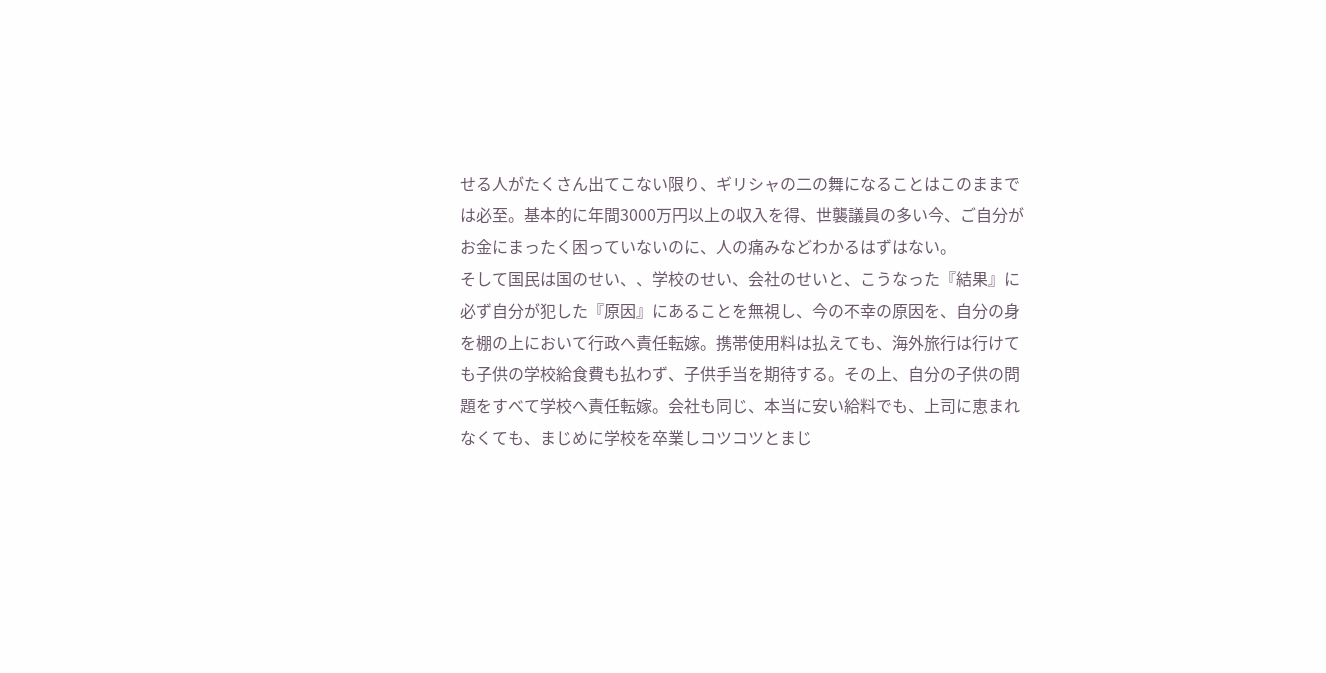せる人がたくさん出てこない限り、ギリシャの二の舞になることはこのままでは必至。基本的に年間3000万円以上の収入を得、世襲議員の多い今、ご自分がお金にまったく困っていないのに、人の痛みなどわかるはずはない。
そして国民は国のせい、、学校のせい、会社のせいと、こうなった『結果』に必ず自分が犯した『原因』にあることを無視し、今の不幸の原因を、自分の身を棚の上において行政へ責任転嫁。携帯使用料は払えても、海外旅行は行けても子供の学校給食費も払わず、子供手当を期待する。その上、自分の子供の問題をすべて学校へ責任転嫁。会社も同じ、本当に安い給料でも、上司に恵まれなくても、まじめに学校を卒業しコツコツとまじ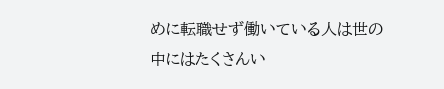めに転職せず働いている人は世の中にはたくさんい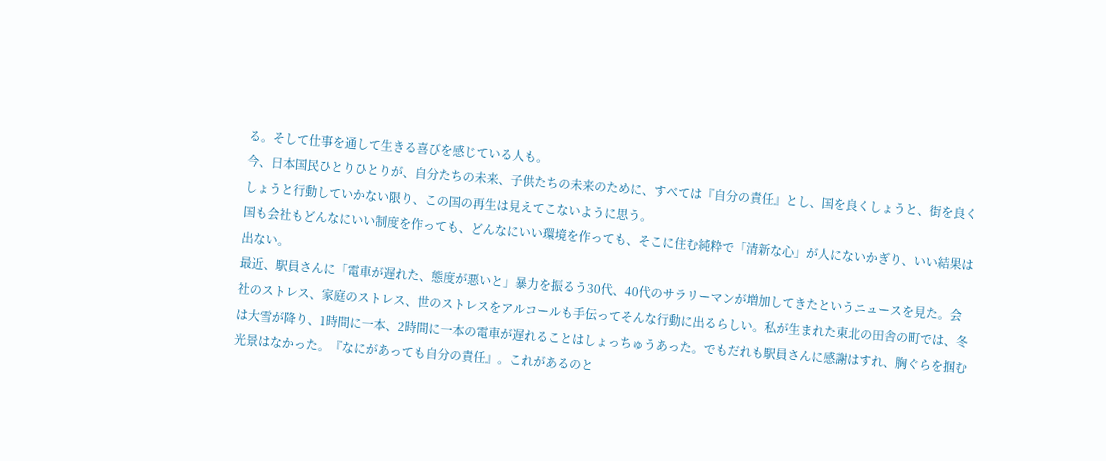る。そして仕事を通して生きる喜びを感じている人も。
今、日本国民ひとりひとりが、自分たちの未来、子供たちの未来のために、すべては『自分の責任』とし、国を良くしょうと、街を良くしょうと行動していかない限り、この国の再生は見えてこないように思う。
国も会社もどんなにいい制度を作っても、どんなにいい環境を作っても、そこに住む純粋で「清新な心」が人にないかぎり、いい結果は出ない。
最近、駅員さんに「電車が遅れた、態度が悪いと」暴力を振るう30代、40代のサラリーマンが増加してきたというニュースを見た。会社のストレス、家庭のストレス、世のストレスをアルコールも手伝ってそんな行動に出るらしい。私が生まれた東北の田舎の町では、冬は大雪が降り、1時間に一本、2時間に一本の電車が遅れることはしょっちゅうあった。でもだれも駅員さんに感謝はすれ、胸ぐらを掴む光景はなかった。『なにがあっても自分の責任』。これがあるのと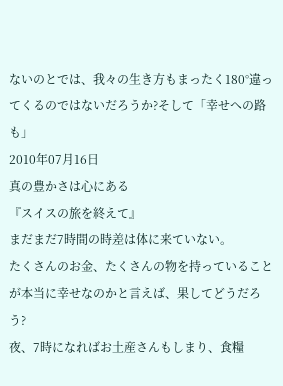ないのとでは、我々の生き方もまったく180°違ってくるのではないだろうか?そして「幸せへの路も」
2010年07月16日
真の豊かさは心にある
『スイスの旅を終えて』
まだまだ7時間の時差は体に来ていない。
たくさんのお金、たくさんの物を持っていることが本当に幸せなのかと言えば、果してどうだろう?
夜、7時になればお土産さんもしまり、食糧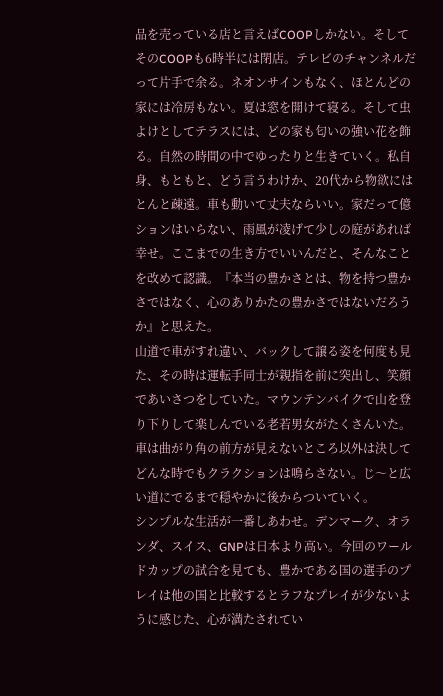品を売っている店と言えばCOOPしかない。そしてそのCOOPも6時半には閉店。テレビのチャンネルだって片手で余る。ネオンサインもなく、ほとんどの家には冷房もない。夏は窓を開けて寝る。そして虫よけとしてテラスには、どの家も匂いの強い花を飾る。自然の時間の中でゆったりと生きていく。私自身、もともと、どう言うわけか、20代から物欲にはとんと疎遠。車も動いて丈夫ならいい。家だって億ションはいらない、雨風が凌げて少しの庭があれば幸せ。ここまでの生き方でいいんだと、そんなことを改めて認識。『本当の豊かさとは、物を持つ豊かさではなく、心のありかたの豊かさではないだろうか』と思えた。
山道で車がすれ違い、バックして譲る姿を何度も見た、その時は運転手同士が親指を前に突出し、笑顔であいさつをしていた。マウンテンバイクで山を登り下りして楽しんでいる老若男女がたくさんいた。車は曲がり角の前方が見えないところ以外は決してどんな時でもクラクションは鳴らさない。じ〜と広い道にでるまで穏やかに後からついていく。
シンプルな生活が一番しあわせ。デンマーク、オランダ、スイス、GNPは日本より高い。今回のワールドカップの試合を見ても、豊かである国の選手のプレイは他の国と比較するとラフなプレイが少ないように感じた、心が満たされてい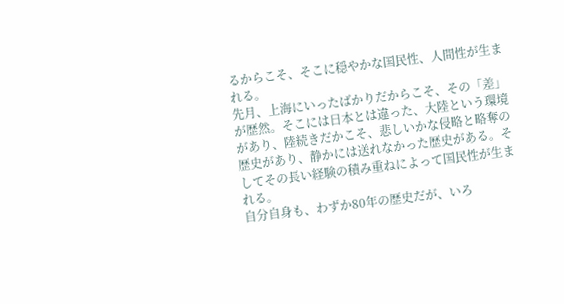るからこそ、そこに穏やかな国民性、人間性が生まれる。
先月、上海にいったばかりだからこそ、その「差」が歴然。そこには日本とは違った、大陸という環境があり、陸続きだかこそ、悲しいかな侵略と略奪の歴史があり、静かには送れなかった歴史がある。そしてその長い経験の積み重ねによって国民性が生まれる。
自分自身も、わずか80年の歴史だが、いろ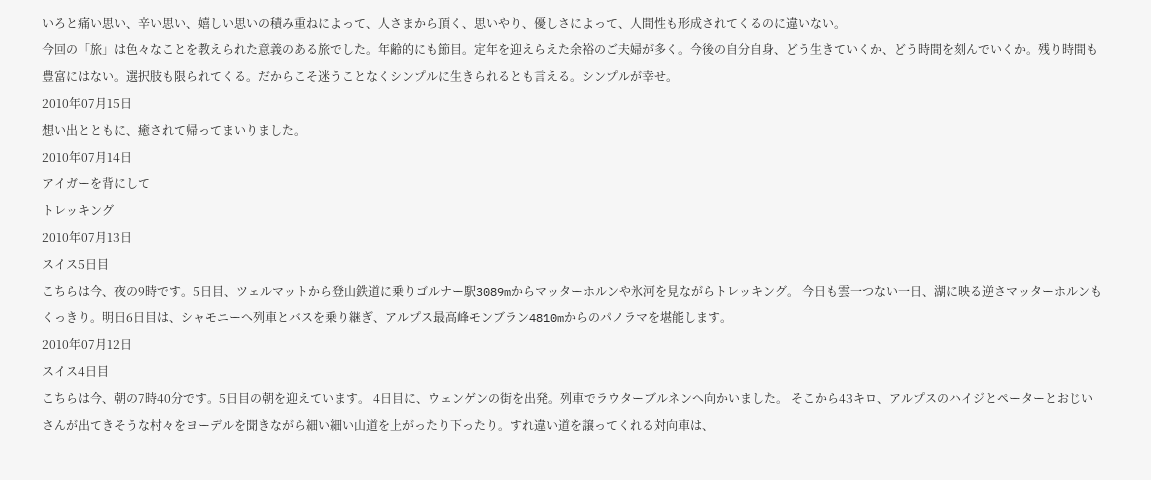いろと痛い思い、辛い思い、嬉しい思いの積み重ねによって、人さまから頂く、思いやり、優しさによって、人間性も形成されてくるのに違いない。
今回の「旅」は色々なことを教えられた意義のある旅でした。年齢的にも節目。定年を迎えらえた余裕のご夫婦が多く。今後の自分自身、どう生きていくか、どう時間を刻んでいくか。残り時間も豊富にはない。選択肢も限られてくる。だからこそ迷うことなくシンプルに生きられるとも言える。シンプルが幸せ。
2010年07月15日
想い出とともに、癒されて帰ってまいりました。
2010年07月14日
アイガーを背にして
トレッキング
2010年07月13日
スイス5日目
こちらは今、夜の9時です。5日目、ツェルマットから登山鉄道に乗りゴルナー駅3089mからマッターホルンや氷河を見ながらトレッキング。 今日も雲一つない一日、湖に映る逆さマッターホルンもくっきり。明日6日目は、シャモニーへ列車とバスを乗り継ぎ、アルプス最高峰モンブラン4810mからのパノラマを堪能します。
2010年07月12日
スイス4日目
こちらは今、朝の7時40分です。5日目の朝を迎えています。 4日目に、ウェンゲンの街を出発。列車でラウターブルネンへ向かいました。 そこから43キロ、アルプスのハイジとペーターとおじいさんが出てきそうな村々をヨーデルを聞きながら細い細い山道を上がったり下ったり。すれ違い道を譲ってくれる対向車は、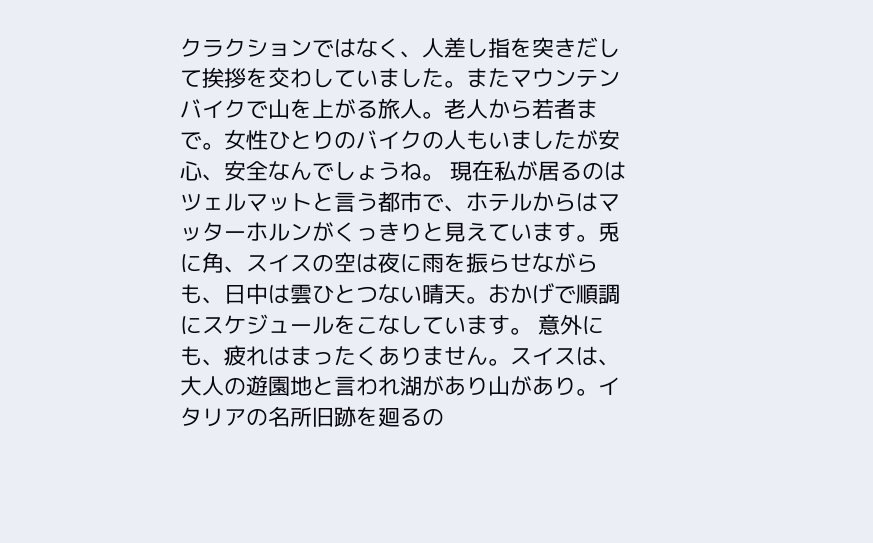クラクションではなく、人差し指を突きだして挨拶を交わしていました。またマウンテンバイクで山を上がる旅人。老人から若者まで。女性ひとりのバイクの人もいましたが安心、安全なんでしょうね。 現在私が居るのはツェルマットと言う都市で、ホテルからはマッターホルンがくっきりと見えています。兎に角、スイスの空は夜に雨を振らせながらも、日中は雲ひとつない晴天。おかげで順調にスケジュールをこなしています。 意外にも、疲れはまったくありません。スイスは、大人の遊園地と言われ湖があり山があり。イタリアの名所旧跡を廻るの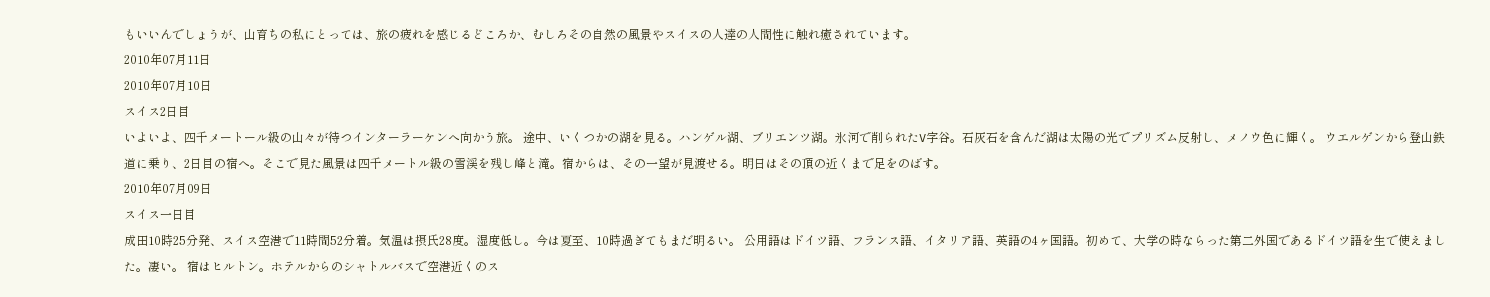もいいんでしょうが、山育ちの私にとっては、旅の疲れを感じるどころか、むしろその自然の風景やスイスの人達の人間性に触れ癒されています。
2010年07月11日
2010年07月10日
スイス2日目
いよいよ、四千メートール級の山々が待つインターラーケンへ向かう旅。 途中、いくつかの湖を見る。ハンゲル湖、ブリエンツ湖。氷河で削られたV字谷。石灰石を含んだ湖は太陽の光でプリズム反射し、メノウ色に輝く。 ウエルゲンから登山鉄道に乗り、2日目の宿へ。そこで見た風景は四千メートル級の雪渓を残し峰と滝。宿からは、その一望が見渡せる。明日はその頂の近くまで足をのばす。
2010年07月09日
スイス一日目
成田10時25分発、スイス空港で11時間52分着。気温は摂氏28度。湿度低し。今は夏至、10時過ぎてもまだ明るい。 公用語はドイツ語、フランス語、イタリア語、英語の4ヶ国語。初めて、大学の時ならった第二外国であるドイツ語を生で使えました。凄い。 宿はヒルトン。ホテルからのシャトルバスで空港近くのス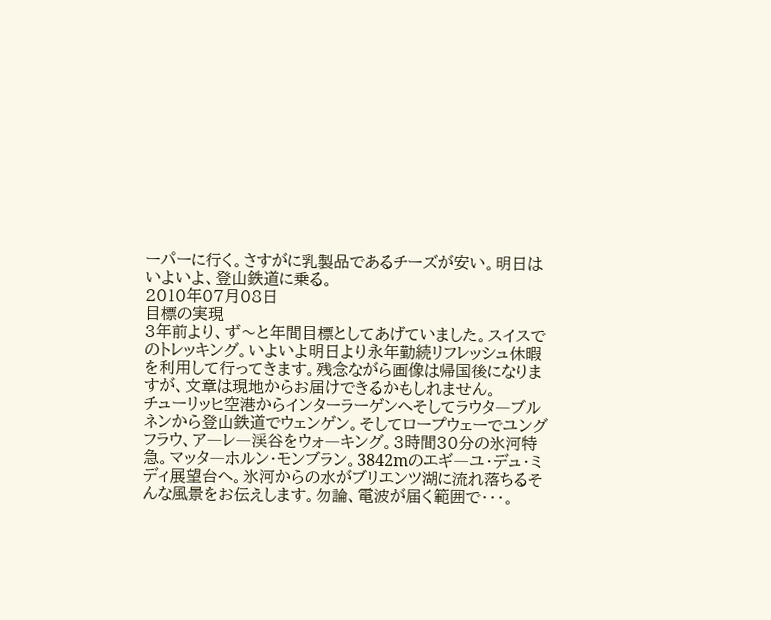ーパーに行く。さすがに乳製品であるチーズが安い。明日はいよいよ、登山鉄道に乗る。
2010年07月08日
目標の実現
3年前より、ず〜と年間目標としてあげていました。スイスでのトレッキング。いよいよ明日より永年勤続リフレッシュ休暇を利用して行ってきます。残念ながら画像は帰国後になりますが、文章は現地からお届けできるかもしれません。
チューリッヒ空港からインターラーゲンへそしてラウタ―ブルネンから登山鉄道でウェンゲン。そしてロープウェーでユングフラウ、ア―レ―渓谷をウォ―キング。3時間30分の氷河特急。マッタ―ホルン・モンブラン。3842mのエギ―ユ・デュ・ミディ展望台へ。氷河からの水がブリエンツ湖に流れ落ちるそんな風景をお伝えします。勿論、電波が届く範囲で・・・。